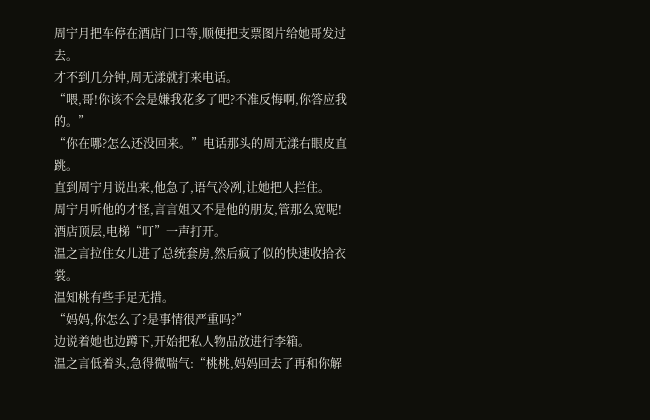周宁月把车停在酒店门口等,顺便把支票图片给她哥发过去。
才不到几分钟,周无漾就打来电话。
“喂,哥!你该不会是嫌我花多了吧?不准反悔啊,你答应我的。”
“你在哪?怎么还没回来。”电话那头的周无漾右眼皮直跳。
直到周宁月说出来,他急了,语气冷冽,让她把人拦住。
周宁月听他的才怪,言言姐又不是他的朋友,管那么宽呢!
酒店顶层,电梯“叮”一声打开。
温之言拉住女儿进了总统套房,然后疯了似的快速收拾衣裳。
温知桃有些手足无措。
“妈妈,你怎么了?是事情很严重吗?”
边说着她也边蹲下,开始把私人物品放进行李箱。
温之言低着头,急得微喘气:“桃桃,妈妈回去了再和你解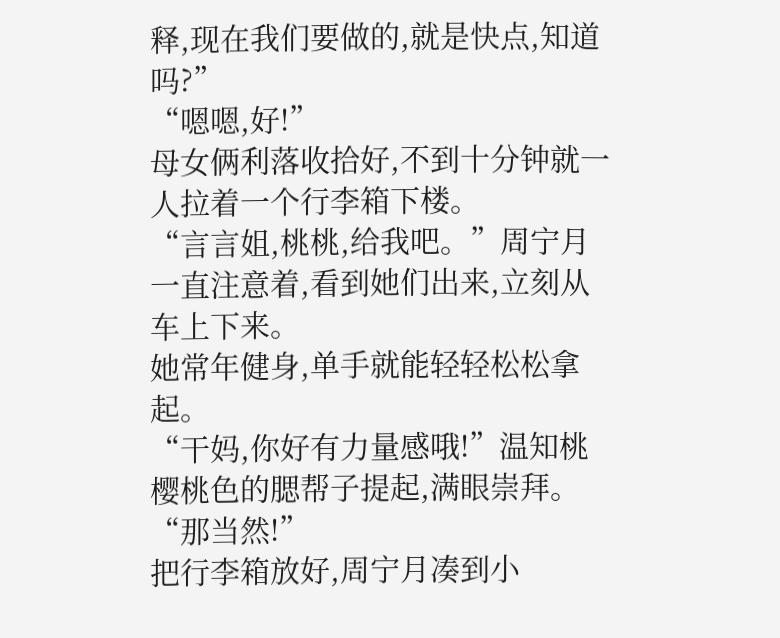释,现在我们要做的,就是快点,知道吗?”
“嗯嗯,好!”
母女俩利落收拾好,不到十分钟就一人拉着一个行李箱下楼。
“言言姐,桃桃,给我吧。”周宁月一直注意着,看到她们出来,立刻从车上下来。
她常年健身,单手就能轻轻松松拿起。
“干妈,你好有力量感哦!”温知桃樱桃色的腮帮子提起,满眼崇拜。
“那当然!”
把行李箱放好,周宁月凑到小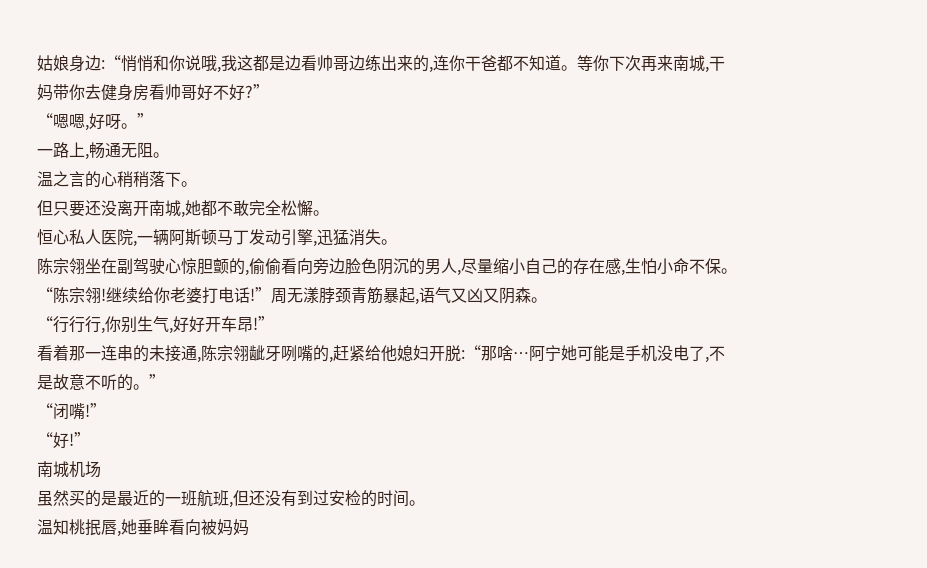姑娘身边:“悄悄和你说哦,我这都是边看帅哥边练出来的,连你干爸都不知道。等你下次再来南城,干妈带你去健身房看帅哥好不好?”
“嗯嗯,好呀。”
一路上,畅通无阻。
温之言的心稍稍落下。
但只要还没离开南城,她都不敢完全松懈。
恒心私人医院,一辆阿斯顿马丁发动引擎,迅猛消失。
陈宗翎坐在副驾驶心惊胆颤的,偷偷看向旁边脸色阴沉的男人,尽量缩小自己的存在感,生怕小命不保。
“陈宗翎!继续给你老婆打电话!”周无漾脖颈青筋暴起,语气又凶又阴森。
“行行行,你别生气,好好开车昂!”
看着那一连串的未接通,陈宗翎龇牙咧嘴的,赶紧给他媳妇开脱:“那啥…阿宁她可能是手机没电了,不是故意不听的。”
“闭嘴!”
“好!”
南城机场
虽然买的是最近的一班航班,但还没有到过安检的时间。
温知桃抿唇,她垂眸看向被妈妈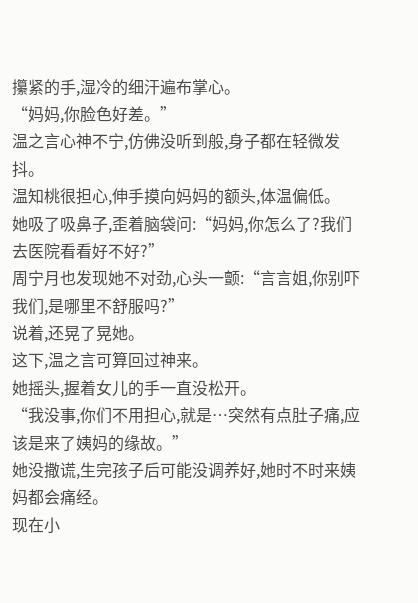攥紧的手,湿冷的细汗遍布掌心。
“妈妈,你脸色好差。”
温之言心神不宁,仿佛没听到般,身子都在轻微发抖。
温知桃很担心,伸手摸向妈妈的额头,体温偏低。
她吸了吸鼻子,歪着脑袋问:“妈妈,你怎么了?我们去医院看看好不好?”
周宁月也发现她不对劲,心头一颤:“言言姐,你别吓我们,是哪里不舒服吗?”
说着,还晃了晃她。
这下,温之言可算回过神来。
她摇头,握着女儿的手一直没松开。
“我没事,你们不用担心,就是…突然有点肚子痛,应该是来了姨妈的缘故。”
她没撒谎,生完孩子后可能没调养好,她时不时来姨妈都会痛经。
现在小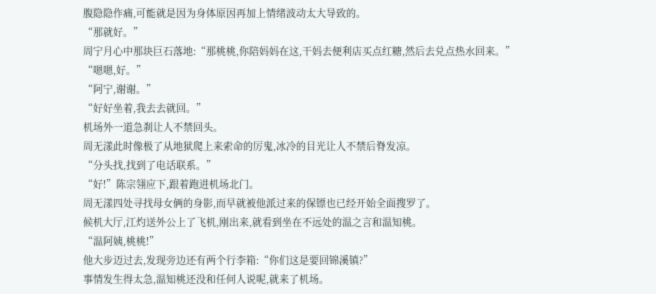腹隐隐作痛,可能就是因为身体原因再加上情绪波动太大导致的。
“那就好。”
周宁月心中那块巨石落地:“那桃桃,你陪妈妈在这,干妈去便利店买点红糖,然后去兑点热水回来。”
“嗯嗯,好。”
“阿宁,谢谢。”
“好好坐着,我去去就回。”
机场外一道急刹让人不禁回头。
周无漾此时像极了从地狱爬上来索命的厉鬼,冰冷的目光让人不禁后脊发凉。
“分头找,找到了电话联系。”
“好!”陈宗翎应下,跟着跑进机场北门。
周无漾四处寻找母女俩的身影,而早就被他派过来的保镖也已经开始全面搜罗了。
候机大厅,江灼送外公上了飞机,刚出来,就看到坐在不远处的温之言和温知桃。
“温阿姨,桃桃!”
他大步迈过去,发现旁边还有两个行李箱:“你们这是要回锦溪镇?”
事情发生得太急,温知桃还没和任何人说呢,就来了机场。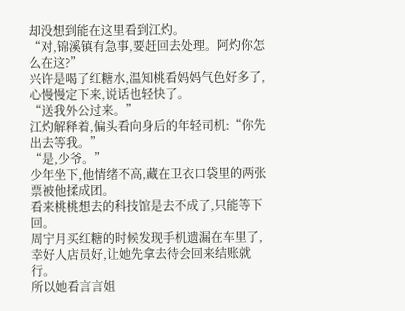却没想到能在这里看到江灼。
“对,锦溪镇有急事,要赶回去处理。阿灼你怎么在这?”
兴许是喝了红糖水,温知桃看妈妈气色好多了,心慢慢定下来,说话也轻快了。
“送我外公过来。”
江灼解释着,偏头看向身后的年轻司机:“你先出去等我。”
“是,少爷。”
少年坐下,他情绪不高,藏在卫衣口袋里的两张票被他揉成团。
看来桃桃想去的科技馆是去不成了,只能等下回。
周宁月买红糖的时候发现手机遗漏在车里了,幸好人店员好,让她先拿去待会回来结账就行。
所以她看言言姐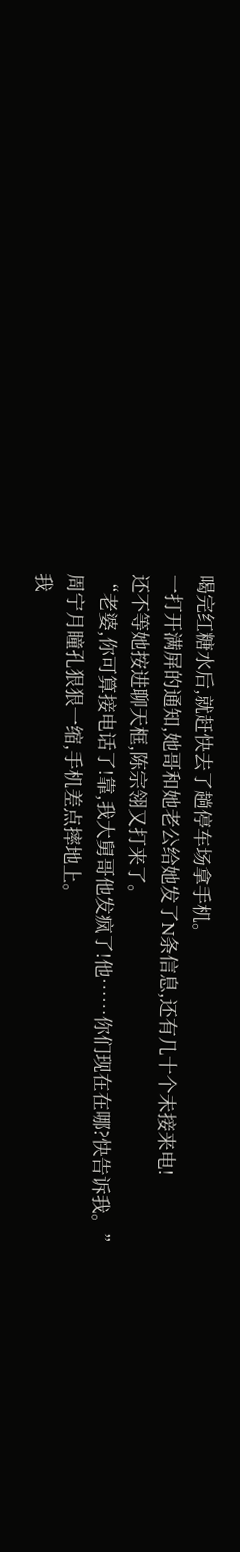喝完红糖水后,就赶快去了趟停车场拿手机。
一打开满屏的通知,她哥和她老公给她发了N条信息,还有几十个未接来电!
还不等她按进聊天框,陈宗翎又打来了。
“老婆,你可算接电话了!靠,我大舅哥他发疯了!他……你们现在在哪?快告诉我。”
周宁月瞳孔狠狠一缩,手机差点摔地上。
我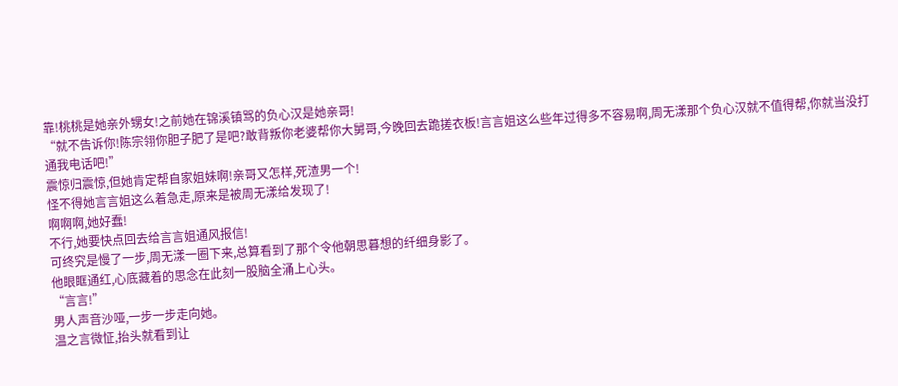靠!桃桃是她亲外甥女!之前她在锦溪镇骂的负心汉是她亲哥!
“就不告诉你!陈宗翎你胆子肥了是吧?敢背叛你老婆帮你大舅哥,今晚回去跪搓衣板!言言姐这么些年过得多不容易啊,周无漾那个负心汉就不值得帮,你就当没打通我电话吧!”
震惊归震惊,但她肯定帮自家姐妹啊!亲哥又怎样,死渣男一个!
怪不得她言言姐这么着急走,原来是被周无漾给发现了!
啊啊啊,她好蠢!
不行,她要快点回去给言言姐通风报信!
可终究是慢了一步,周无漾一圈下来,总算看到了那个令他朝思暮想的纤细身影了。
他眼眶通红,心底藏着的思念在此刻一股脑全涌上心头。
“言言!”
男人声音沙哑,一步一步走向她。
温之言微怔,抬头就看到让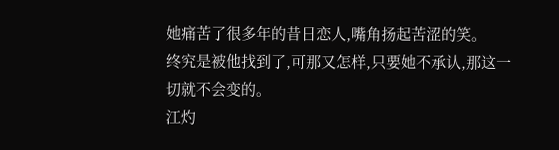她痛苦了很多年的昔日恋人,嘴角扬起苦涩的笑。
终究是被他找到了,可那又怎样,只要她不承认,那这一切就不会变的。
江灼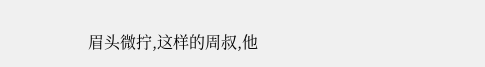眉头微拧,这样的周叔,他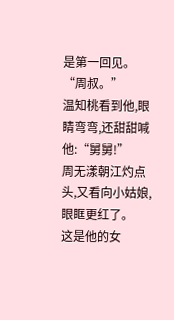是第一回见。
“周叔。”
温知桃看到他,眼睛弯弯,还甜甜喊他:“舅舅!”
周无漾朝江灼点头,又看向小姑娘,眼眶更红了。
这是他的女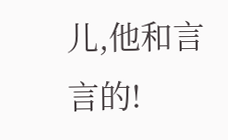儿,他和言言的!